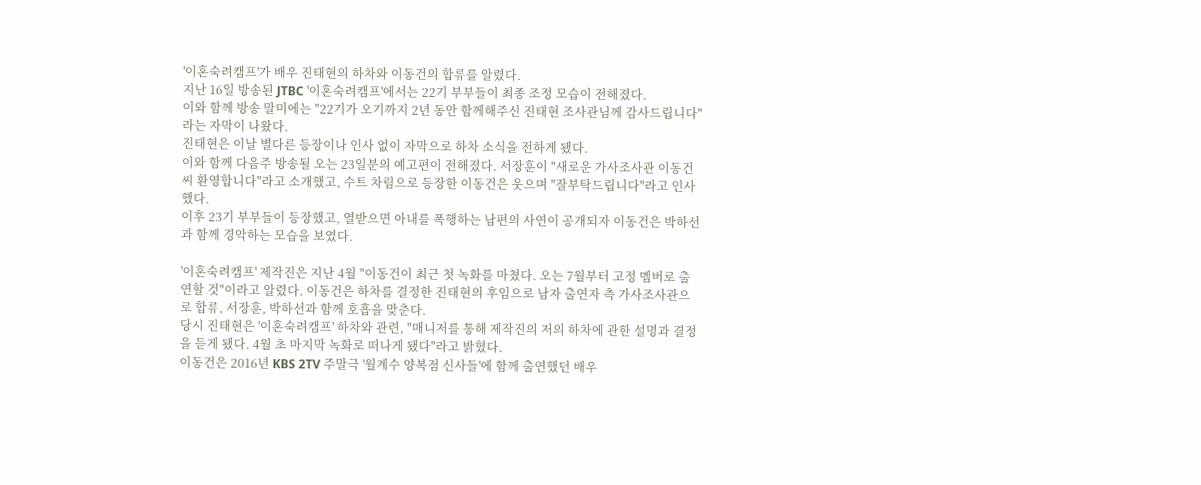'이혼숙려캠프'가 배우 진태현의 하차와 이동건의 합류를 알렸다.
지난 16일 방송된 JTBC '이혼숙려캠프'에서는 22기 부부들이 최종 조정 모습이 전해졌다.
이와 함께 방송 말미에는 "22기가 오기까지 2년 동안 함께해주신 진태현 조사관님께 감사드립니다"라는 자막이 나왔다.
진태현은 이날 별다른 등장이나 인사 없이 자막으로 하차 소식을 전하게 됐다.
이와 함께 다음주 방송될 오는 23일분의 예고편이 전해졌다. 서장훈이 "새로운 가사조사관 이동건 씨 환영합니다"라고 소개했고, 수트 차림으로 등장한 이동건은 웃으며 "잘부탁드립니다"라고 인사했다.
이후 23기 부부들이 등장했고, 열받으면 아내를 폭행하는 남편의 사연이 공개되자 이동건은 박하선과 함께 경악하는 모습을 보였다.

'이혼숙려캠프' 제작진은 지난 4월 "이동건이 최근 첫 녹화를 마쳤다. 오는 7월부터 고정 멤버로 출연할 것"이라고 알렸다. 이동건은 하차를 결정한 진태현의 후임으로 남자 출연자 측 가사조사관으로 합류, 서장훈, 박하선과 함께 호흡을 맞춘다.
당시 진태현은 '이혼숙려캠프' 하차와 관련, "매니저를 통해 제작진의 저의 하차에 관한 설명과 결정을 듣게 됐다. 4월 초 마지막 녹화로 떠나게 됐다"라고 밝혔다.
이동건은 2016년 KBS 2TV 주말극 '월계수 양복점 신사들'에 함께 출연했던 배우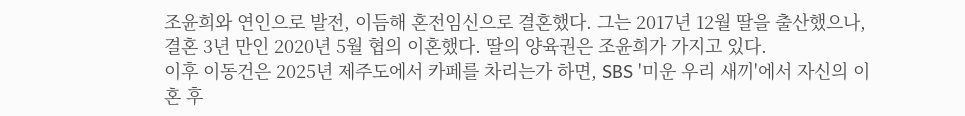조윤희와 연인으로 발전, 이듬해 혼전임신으로 결혼했다. 그는 2017년 12월 딸을 출산했으나, 결혼 3년 만인 2020년 5월 협의 이혼했다. 딸의 양육권은 조윤희가 가지고 있다.
이후 이동건은 2025년 제주도에서 카페를 차리는가 하면, SBS '미운 우리 새끼'에서 자신의 이혼 후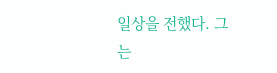일상을 전했다. 그는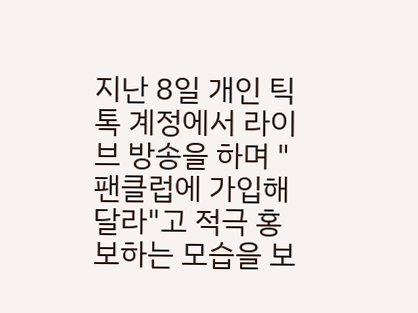지난 8일 개인 틱톡 계정에서 라이브 방송을 하며 "팬클럽에 가입해 달라"고 적극 홍보하는 모습을 보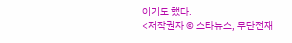이기도 했다.
<저작권자 © 스타뉴스, 무단전재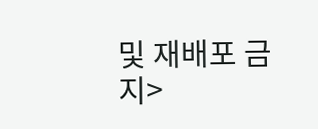및 재배포 금지>